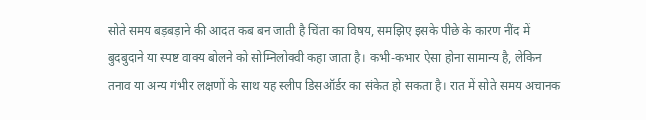सोते समय बड़बड़ाने की आदत कब बन जाती है चिंता का विषय, समझिए इसके पीछे के कारण नींद में बुदबुदाने या स्पष्ट वाक्य बोलने को सोम्निलोक्वी कहा जाता है। कभी-कभार ऐसा होना सामान्य है, लेकिन तनाव या अन्य गंभीर लक्षणों के साथ यह स्लीप डिसऑर्डर का संकेत हो सकता है। रात में सोते समय अचानक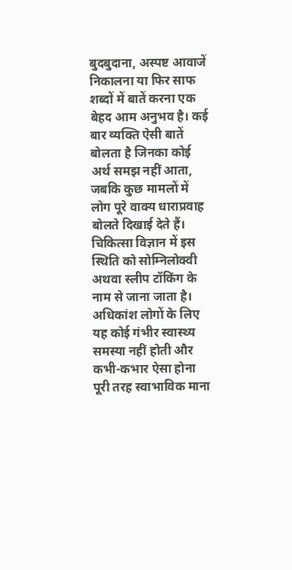बुदबुदाना, अस्पष्ट आवाजें निकालना या फिर साफ शब्दों में बातें करना एक बेहद आम अनुभव है। कई बार व्यक्ति ऐसी बातें बोलता है जिनका कोई अर्थ समझ नहीं आता, जबकि कुछ मामलों में लोग पूरे वाक्य धाराप्रवाह बोलते दिखाई देते हैं। चिकित्सा विज्ञान में इस स्थिति को सोम्निलोक्वी अथवा स्लीप टॉकिंग के नाम से जाना जाता है। अधिकांश लोगों के लिए यह कोई गंभीर स्वास्थ्य समस्या नहीं होती और कभी-कभार ऐसा होना पूरी तरह स्वाभाविक माना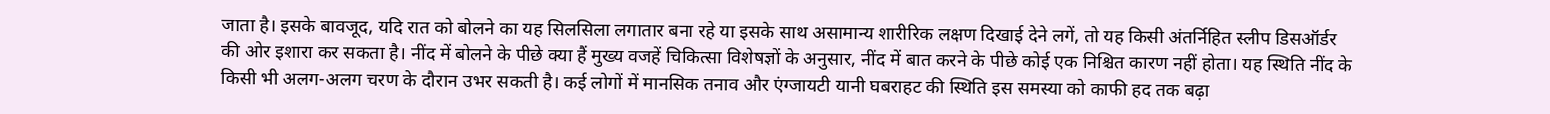जाता है। इसके बावजूद, यदि रात को बोलने का यह सिलसिला लगातार बना रहे या इसके साथ असामान्य शारीरिक लक्षण दिखाई देने लगें, तो यह किसी अंतर्निहित स्लीप डिसऑर्डर की ओर इशारा कर सकता है। नींद में बोलने के पीछे क्या हैं मुख्य वजहें चिकित्सा विशेषज्ञों के अनुसार, नींद में बात करने के पीछे कोई एक निश्चित कारण नहीं होता। यह स्थिति नींद के किसी भी अलग-अलग चरण के दौरान उभर सकती है। कई लोगों में मानसिक तनाव और एंग्जायटी यानी घबराहट की स्थिति इस समस्या को काफी हद तक बढ़ा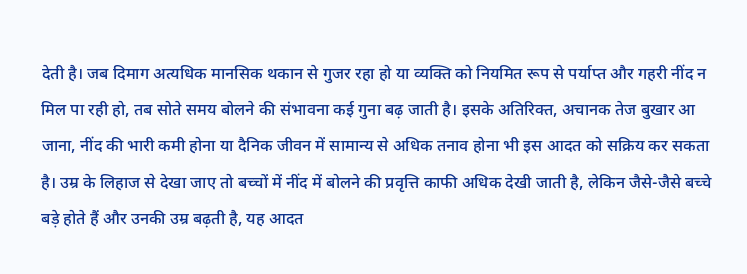देती है। जब दिमाग अत्यधिक मानसिक थकान से गुजर रहा हो या व्यक्ति को नियमित रूप से पर्याप्त और गहरी नींद न मिल पा रही हो, तब सोते समय बोलने की संभावना कई गुना बढ़ जाती है। इसके अतिरिक्त, अचानक तेज बुखार आ जाना, नींद की भारी कमी होना या दैनिक जीवन में सामान्य से अधिक तनाव होना भी इस आदत को सक्रिय कर सकता है। उम्र के लिहाज से देखा जाए तो बच्चों में नींद में बोलने की प्रवृत्ति काफी अधिक देखी जाती है, लेकिन जैसे-जैसे बच्चे बड़े होते हैं और उनकी उम्र बढ़ती है, यह आदत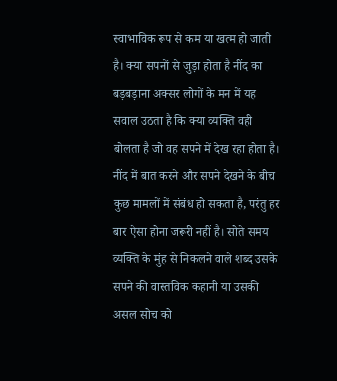स्वाभाविक रूप से कम या खत्म हो जाती है। क्या सपनों से जुड़ा होता है नींद का बड़बड़ाना अक्सर लोगों के मन में यह सवाल उठता है कि क्या व्यक्ति वही बोलता है जो वह सपने में देख रहा होता है। नींद में बात करने और सपने देखने के बीच कुछ मामलों में संबंध हो सकता है, परंतु हर बार ऐसा होना जरूरी नहीं है। सोते समय व्यक्ति के मुंह से निकलने वाले शब्द उसके सपने की वास्तविक कहानी या उसकी असल सोच को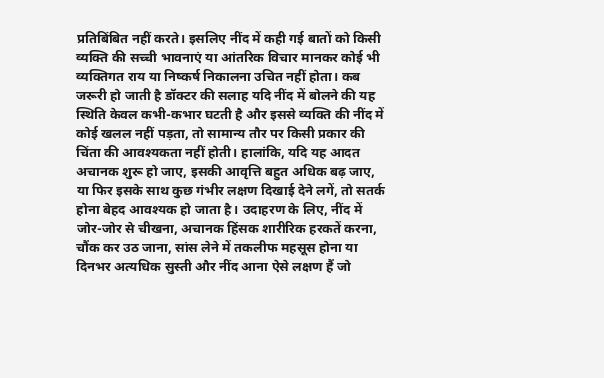प्रतिबिंबित नहीं करते। इसलिए नींद में कही गई बातों को किसी व्यक्ति की सच्ची भावनाएं या आंतरिक विचार मानकर कोई भी व्यक्तिगत राय या निष्कर्ष निकालना उचित नहीं होता। कब जरूरी हो जाती है डॉक्टर की सलाह यदि नींद में बोलने की यह स्थिति केवल कभी-कभार घटती है और इससे व्यक्ति की नींद में कोई खलल नहीं पड़ता, तो सामान्य तौर पर किसी प्रकार की चिंता की आवश्यकता नहीं होती। हालांकि, यदि यह आदत अचानक शुरू हो जाए, इसकी आवृत्ति बहुत अधिक बढ़ जाए, या फिर इसके साथ कुछ गंभीर लक्षण दिखाई देने लगें, तो सतर्क होना बेहद आवश्यक हो जाता है। उदाहरण के लिए, नींद में जोर-जोर से चीखना, अचानक हिंसक शारीरिक हरकतें करना, चौंक कर उठ जाना, सांस लेने में तकलीफ महसूस होना या दिनभर अत्यधिक सुस्ती और नींद आना ऐसे लक्षण हैं जो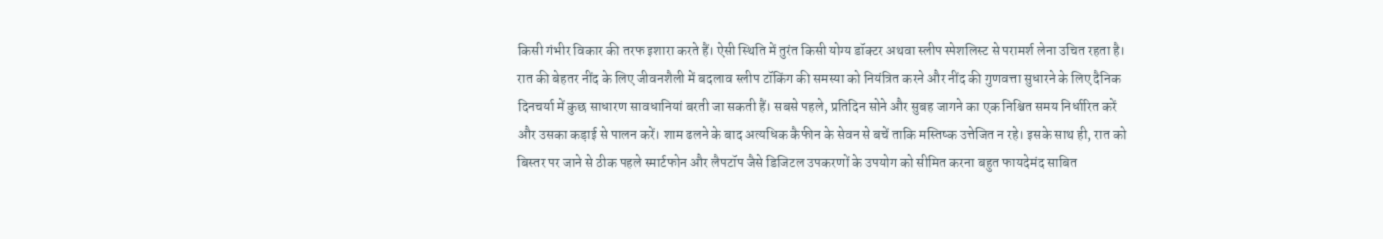किसी गंभीर विकार की तरफ इशारा करते हैं। ऐसी स्थिति में तुरंत किसी योग्य डॉक्टर अथवा स्लीप स्पेशलिस्ट से परामर्श लेना उचित रहता है। रात की बेहतर नींद के लिए जीवनशैली में बदलाव स्लीप टॉकिंग की समस्या को नियंत्रित करने और नींद की गुणवत्ता सुधारने के लिए दैनिक दिनचर्या में कुछ साधारण सावधानियां बरती जा सकती हैं। सबसे पहले, प्रतिदिन सोने और सुबह जागने का एक निश्चित समय निर्धारित करें और उसका कड़ाई से पालन करें। शाम ढलने के बाद अत्यधिक कैफीन के सेवन से बचें ताकि मस्तिष्क उत्तेजित न रहे। इसके साथ ही, रात को बिस्तर पर जाने से ठीक पहले स्मार्टफोन और लैपटॉप जैसे डिजिटल उपकरणों के उपयोग को सीमित करना बहुत फायदेमंद साबित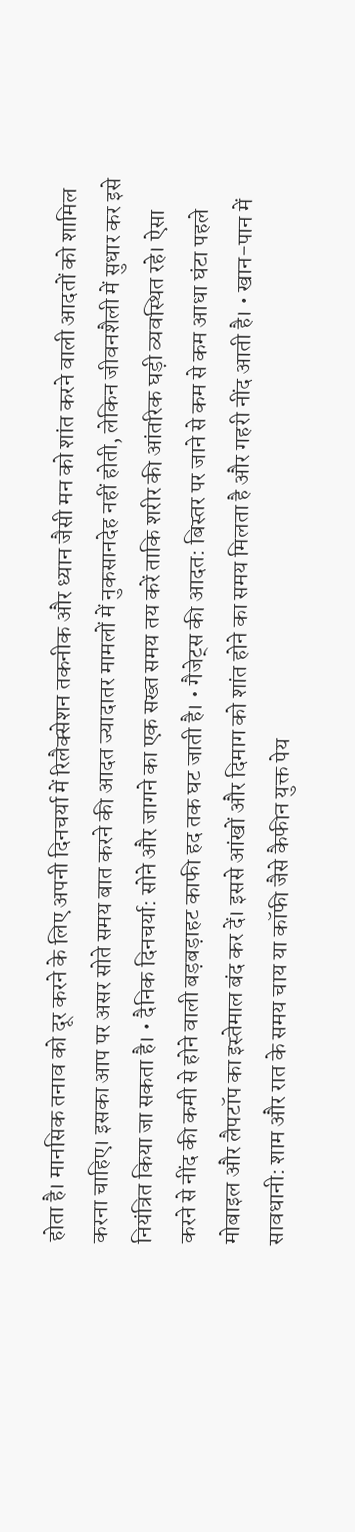होता है। मानसिक तनाव को दूर करने के लिए अपनी दिनचर्या में रिलैक्सेशन तकनीक और ध्यान जैसी मन को शांत करने वाली आदतों को शामिल करना चाहिए। इसका आप पर असर सोते समय बात करने की आदत ज्यादातर मामलों में नुकसानदेह नहीं होती, लेकिन जीवनशैली में सुधार कर इसे नियंत्रित किया जा सकता है। • दैनिक दिनचर्या: सोने और जागने का एक सख्त समय तय करें ताकि शरीर की आंतरिक घड़ी व्यवस्थित रहे। ऐसा करने से नींद की कमी से होने वाली बड़बड़ाहट काफी हद तक घट जाती है। • गैजेट्स की आदत: बिस्तर पर जाने से कम से कम आधा घंटा पहले मोबाइल और लैपटॉप का इस्तेमाल बंद कर दें। इससे आंखों और दिमाग को शांत होने का समय मिलता है और गहरी नींद आती है। • खान-पान में सावधानी: शाम और रात के समय चाय या कॉफी जैसे कैफीन युक्त पेय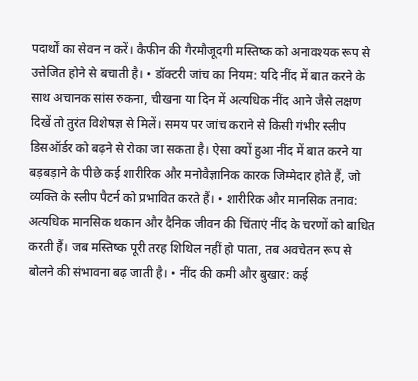पदार्थों का सेवन न करें। कैफीन की गैरमौजूदगी मस्तिष्क को अनावश्यक रूप से उत्तेजित होने से बचाती है। • डॉक्टरी जांच का नियम: यदि नींद में बात करने के साथ अचानक सांस रुकना, चीखना या दिन में अत्यधिक नींद आने जैसे लक्षण दिखें तो तुरंत विशेषज्ञ से मिलें। समय पर जांच कराने से किसी गंभीर स्लीप डिसऑर्डर को बढ़ने से रोका जा सकता है। ऐसा क्यों हुआ नींद में बात करने या बड़बड़ाने के पीछे कई शारीरिक और मनोवैज्ञानिक कारक जिम्मेदार होते हैं, जो व्यक्ति के स्लीप पैटर्न को प्रभावित करते हैं। • शारीरिक और मानसिक तनाव: अत्यधिक मानसिक थकान और दैनिक जीवन की चिंताएं नींद के चरणों को बाधित करती हैं। जब मस्तिष्क पूरी तरह शिथिल नहीं हो पाता, तब अवचेतन रूप से बोलने की संभावना बढ़ जाती है। • नींद की कमी और बुखार: कई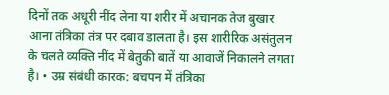दिनों तक अधूरी नींद लेना या शरीर में अचानक तेज बुखार आना तंत्रिका तंत्र पर दबाव डालता है। इस शारीरिक असंतुलन के चलते व्यक्ति नींद में बेतुकी बातें या आवाजें निकालने लगता है। • उम्र संबंधी कारक: बचपन में तंत्रिका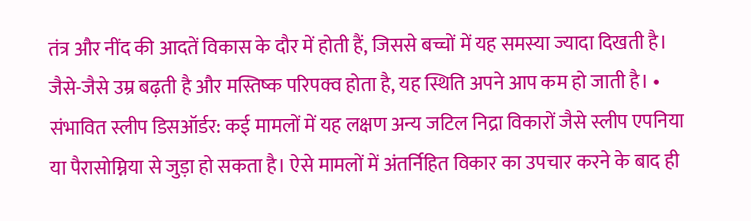तंत्र और नींद की आदतें विकास के दौर में होती हैं, जिससे बच्चों में यह समस्या ज्यादा दिखती है। जैसे-जैसे उम्र बढ़ती है और मस्तिष्क परिपक्व होता है, यह स्थिति अपने आप कम हो जाती है। • संभावित स्लीप डिसऑर्डर: कई मामलों में यह लक्षण अन्य जटिल निद्रा विकारों जैसे स्लीप एपनिया या पैरासोम्निया से जुड़ा हो सकता है। ऐसे मामलों में अंतर्निहित विकार का उपचार करने के बाद ही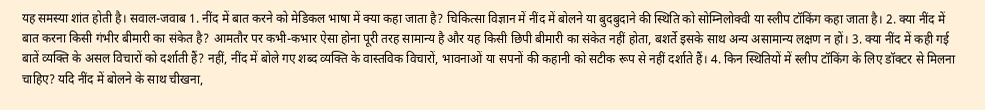यह समस्या शांत होती है। सवाल-जवाब 1. नींद में बात करने को मेडिकल भाषा में क्या कहा जाता है? चिकित्सा विज्ञान में नींद में बोलने या बुदबुदाने की स्थिति को सोम्निलोक्वी या स्लीप टॉकिंग कहा जाता है। 2. क्या नींद में बात करना किसी गंभीर बीमारी का संकेत है? आमतौर पर कभी-कभार ऐसा होना पूरी तरह सामान्य है और यह किसी छिपी बीमारी का संकेत नहीं होता, बशर्ते इसके साथ अन्य असामान्य लक्षण न हों। 3. क्या नींद में कही गई बातें व्यक्ति के असल विचारों को दर्शाती हैं? नहीं, नींद में बोले गए शब्द व्यक्ति के वास्तविक विचारों, भावनाओं या सपनों की कहानी को सटीक रूप से नहीं दर्शाते हैं। 4. किन स्थितियों में स्लीप टॉकिंग के लिए डॉक्टर से मिलना चाहिए? यदि नींद में बोलने के साथ चीखना,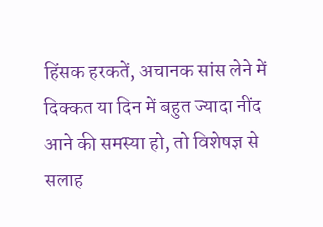हिंसक हरकतें, अचानक सांस लेने में दिक्कत या दिन में बहुत ज्यादा नींद आने की समस्या हो, तो विशेषज्ञ से सलाह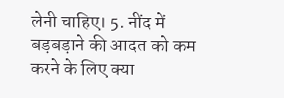लेनी चाहिए। 5. नींद में बड़बड़ाने की आदत को कम करने के लिए क्या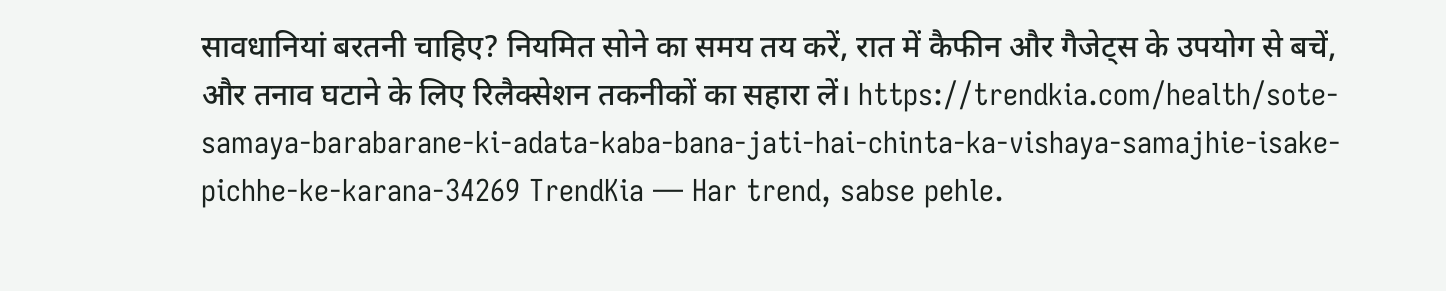सावधानियां बरतनी चाहिए? नियमित सोने का समय तय करें, रात में कैफीन और गैजेट्स के उपयोग से बचें, और तनाव घटाने के लिए रिलैक्सेशन तकनीकों का सहारा लें। https://trendkia.com/health/sote-samaya-barabarane-ki-adata-kaba-bana-jati-hai-chinta-ka-vishaya-samajhie-isake-pichhe-ke-karana-34269 TrendKia — Har trend, sabse pehle.